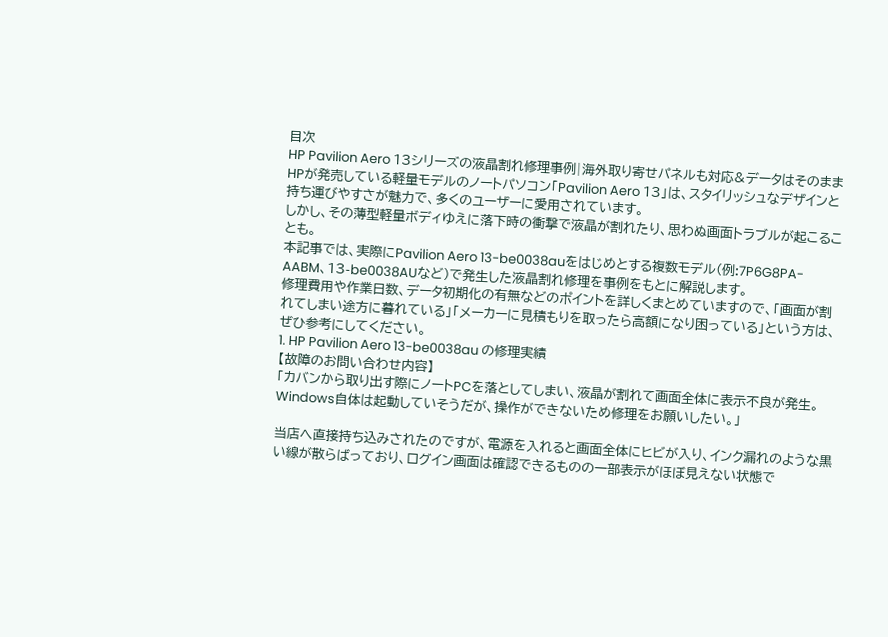目次
HP Pavilion Aero 13シリーズの液晶割れ修理事例|海外取り寄せパネルも対応&データはそのまま
HPが発売している軽量モデルのノートパソコン「Pavilion Aero 13」は、スタイリッシュなデザインと持ち運びやすさが魅力で、多くのユーザーに愛用されています。
しかし、その薄型軽量ボディゆえに落下時の衝撃で液晶が割れたり、思わぬ画面トラブルが起こることも。
本記事では、実際にPavilion Aero 13-be0038auをはじめとする複数モデル(例:7P6G8PA-AABM、13-be0038AUなど)で発生した液晶割れ修理を事例をもとに解説します。
修理費用や作業日数、データ初期化の有無などのポイントを詳しくまとめていますので、「画面が割れてしまい途方に暮れている」「メーカーに見積もりを取ったら高額になり困っている」という方は、ぜひ参考にしてください。
1. HP Pavilion Aero 13-be0038au の修理実績
【故障のお問い合わせ内容】
「カバンから取り出す際にノートPCを落としてしまい、液晶が割れて画面全体に表示不良が発生。
Windows自体は起動していそうだが、操作ができないため修理をお願いしたい。」

当店へ直接持ち込みされたのですが、電源を入れると画面全体にヒビが入り、インク漏れのような黒い線が散らばっており、ログイン画面は確認できるものの一部表示がほぼ見えない状態で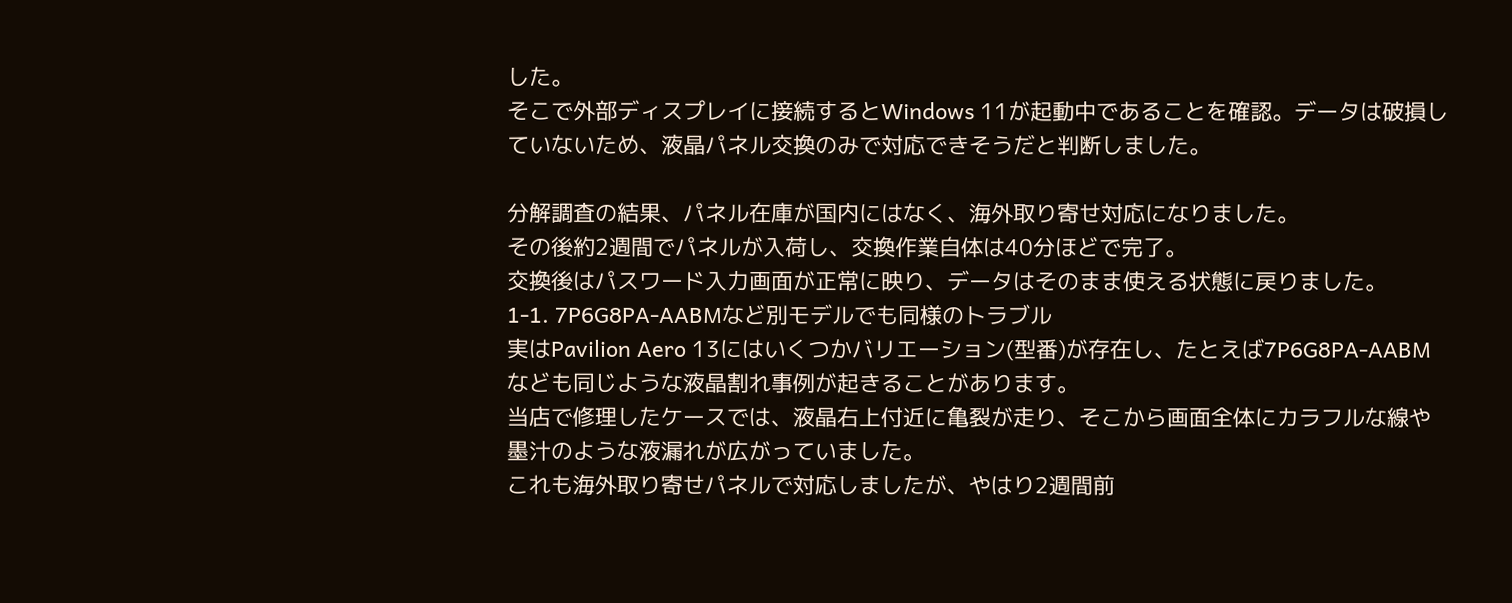した。
そこで外部ディスプレイに接続するとWindows 11が起動中であることを確認。データは破損していないため、液晶パネル交換のみで対応できそうだと判断しました。

分解調査の結果、パネル在庫が国内にはなく、海外取り寄せ対応になりました。
その後約2週間でパネルが入荷し、交換作業自体は40分ほどで完了。
交換後はパスワード入力画面が正常に映り、データはそのまま使える状態に戻りました。
1-1. 7P6G8PA-AABMなど別モデルでも同様のトラブル
実はPavilion Aero 13にはいくつかバリエーション(型番)が存在し、たとえば7P6G8PA-AABMなども同じような液晶割れ事例が起きることがあります。
当店で修理したケースでは、液晶右上付近に亀裂が走り、そこから画面全体にカラフルな線や墨汁のような液漏れが広がっていました。
これも海外取り寄せパネルで対応しましたが、やはり2週間前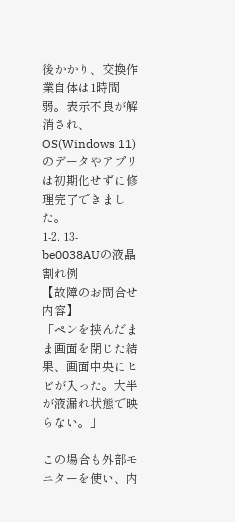後かかり、交換作業自体は1時間弱。表示不良が解消され、OS(Windows 11)のデータやアプリは初期化せずに修理完了できました。
1-2. 13-be0038AUの液晶割れ例
【故障のお問合せ内容】
「ペンを挟んだまま画面を閉じた結果、画面中央にヒビが入った。大半が液漏れ状態で映らない。」

この場合も外部モニターを使い、内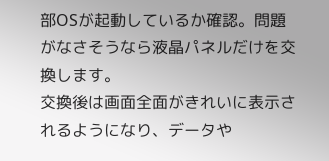部OSが起動しているか確認。問題がなさそうなら液晶パネルだけを交換します。
交換後は画面全面がきれいに表示されるようになり、データや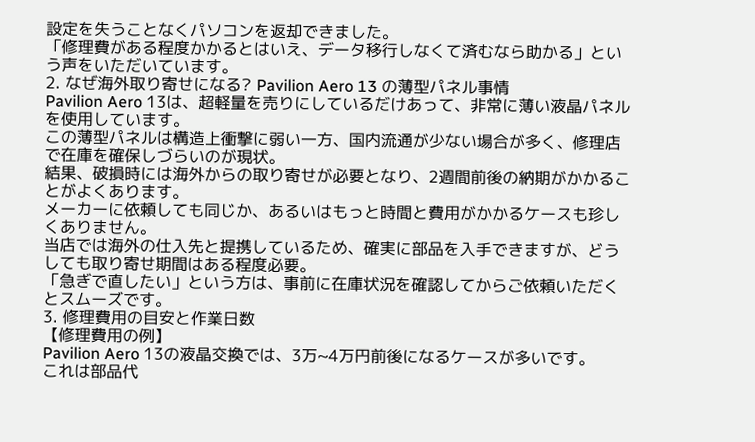設定を失うことなくパソコンを返却できました。
「修理費がある程度かかるとはいえ、データ移行しなくて済むなら助かる」という声をいただいています。
2. なぜ海外取り寄せになる? Pavilion Aero 13 の薄型パネル事情
Pavilion Aero 13は、超軽量を売りにしているだけあって、非常に薄い液晶パネルを使用しています。
この薄型パネルは構造上衝撃に弱い一方、国内流通が少ない場合が多く、修理店で在庫を確保しづらいのが現状。
結果、破損時には海外からの取り寄せが必要となり、2週間前後の納期がかかることがよくあります。
メーカーに依頼しても同じか、あるいはもっと時間と費用がかかるケースも珍しくありません。
当店では海外の仕入先と提携しているため、確実に部品を入手できますが、どうしても取り寄せ期間はある程度必要。
「急ぎで直したい」という方は、事前に在庫状況を確認してからご依頼いただくとスムーズです。
3. 修理費用の目安と作業日数
【修理費用の例】
Pavilion Aero 13の液晶交換では、3万~4万円前後になるケースが多いです。
これは部品代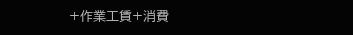+作業工賃+消費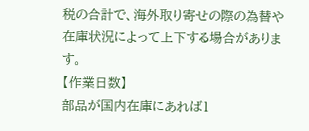税の合計で、海外取り寄せの際の為替や在庫状況によって上下する場合があります。
【作業日数】
部品が国内在庫にあれば1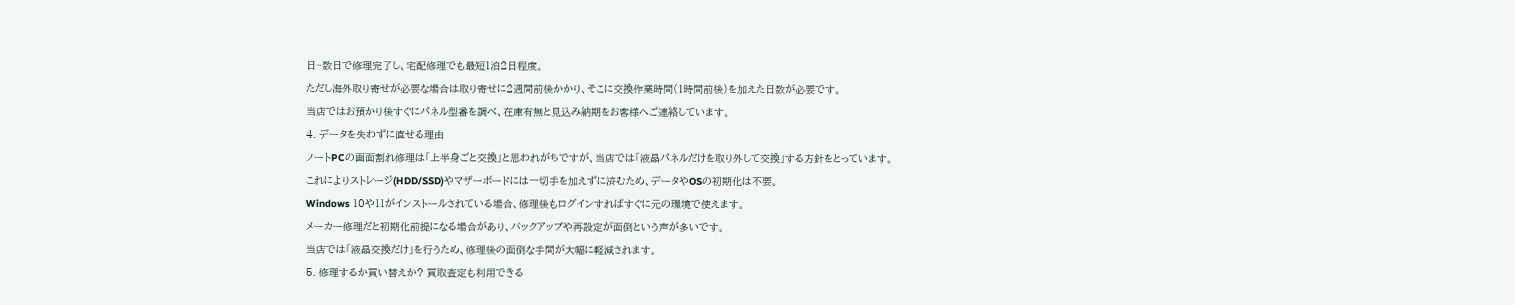日~数日で修理完了し、宅配修理でも最短1泊2日程度。
ただし海外取り寄せが必要な場合は取り寄せに2週間前後かかり、そこに交換作業時間(1時間前後)を加えた日数が必要です。
当店ではお預かり後すぐにパネル型番を調べ、在庫有無と見込み納期をお客様へご連絡しています。
4. データを失わずに直せる理由
ノートPCの画面割れ修理は「上半身ごと交換」と思われがちですが、当店では「液晶パネルだけを取り外して交換」する方針をとっています。
これによりストレージ(HDD/SSD)やマザーボードには一切手を加えずに済むため、データやOSの初期化は不要。
Windows 10や11がインストールされている場合、修理後もログインすればすぐに元の環境で使えます。
メーカー修理だと初期化前提になる場合があり、バックアップや再設定が面倒という声が多いです。
当店では「液晶交換だけ」を行うため、修理後の面倒な手間が大幅に軽減されます。
5. 修理するか買い替えか? 買取査定も利用できる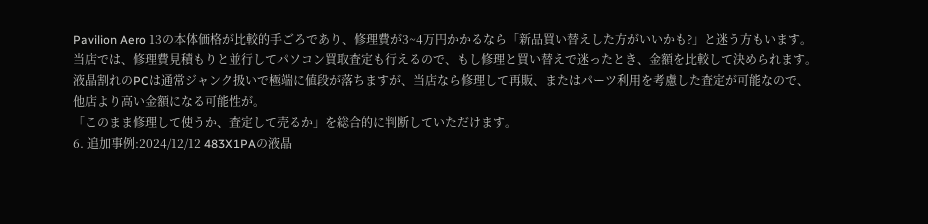Pavilion Aero 13の本体価格が比較的手ごろであり、修理費が3~4万円かかるなら「新品買い替えした方がいいかも?」と迷う方もいます。
当店では、修理費見積もりと並行してパソコン買取査定も行えるので、もし修理と買い替えで迷ったとき、金額を比較して決められます。
液晶割れのPCは通常ジャンク扱いで極端に値段が落ちますが、当店なら修理して再販、またはパーツ利用を考慮した査定が可能なので、他店より高い金額になる可能性が。
「このまま修理して使うか、査定して売るか」を総合的に判断していただけます。
6. 追加事例:2024/12/12 483X1PAの液晶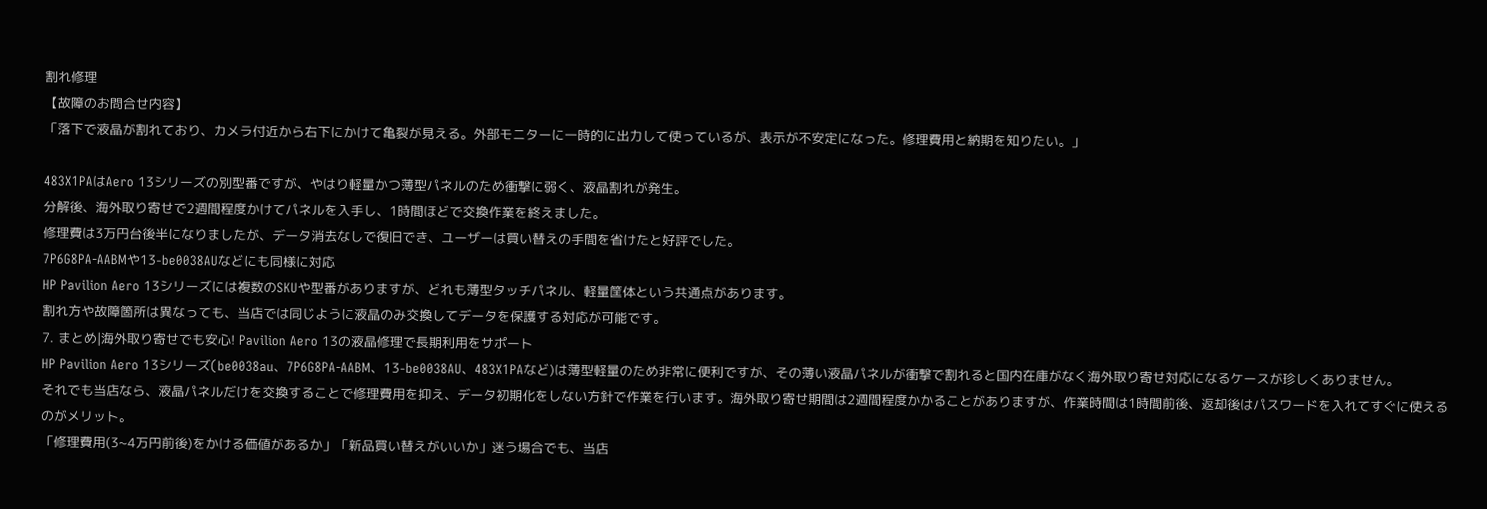割れ修理
【故障のお問合せ内容】
「落下で液晶が割れており、カメラ付近から右下にかけて亀裂が見える。外部モニターに一時的に出力して使っているが、表示が不安定になった。修理費用と納期を知りたい。」

483X1PAはAero 13シリーズの別型番ですが、やはり軽量かつ薄型パネルのため衝撃に弱く、液晶割れが発生。
分解後、海外取り寄せで2週間程度かけてパネルを入手し、1時間ほどで交換作業を終えました。
修理費は3万円台後半になりましたが、データ消去なしで復旧でき、ユーザーは買い替えの手間を省けたと好評でした。
7P6G8PA-AABMや13-be0038AUなどにも同様に対応
HP Pavilion Aero 13シリーズには複数のSKUや型番がありますが、どれも薄型タッチパネル、軽量筐体という共通点があります。
割れ方や故障箇所は異なっても、当店では同じように液晶のみ交換してデータを保護する対応が可能です。
7. まとめ|海外取り寄せでも安心! Pavilion Aero 13の液晶修理で長期利用をサポート
HP Pavilion Aero 13シリーズ(be0038au、7P6G8PA-AABM、13-be0038AU、483X1PAなど)は薄型軽量のため非常に便利ですが、その薄い液晶パネルが衝撃で割れると国内在庫がなく海外取り寄せ対応になるケースが珍しくありません。
それでも当店なら、液晶パネルだけを交換することで修理費用を抑え、データ初期化をしない方針で作業を行います。海外取り寄せ期間は2週間程度かかることがありますが、作業時間は1時間前後、返却後はパスワードを入れてすぐに使えるのがメリット。
「修理費用(3~4万円前後)をかける価値があるか」「新品買い替えがいいか」迷う場合でも、当店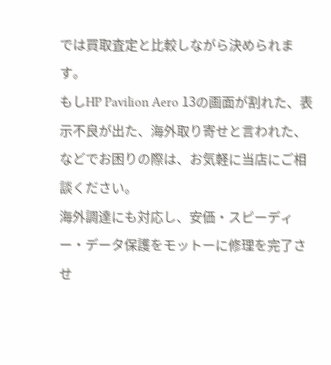では買取査定と比較しながら決められます。
もしHP Pavilion Aero 13の画面が割れた、表示不良が出た、海外取り寄せと言われた、などでお困りの際は、お気軽に当店にご相談ください。
海外調達にも対応し、安価・スピーディー・データ保護をモットーに修理を完了させ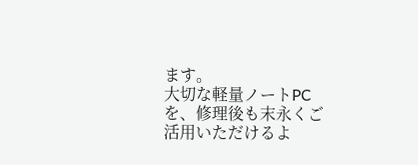ます。
大切な軽量ノートPCを、修理後も末永くご活用いただけるよ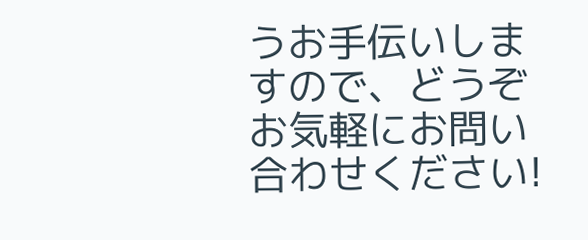うお手伝いしますので、どうぞお気軽にお問い合わせください!